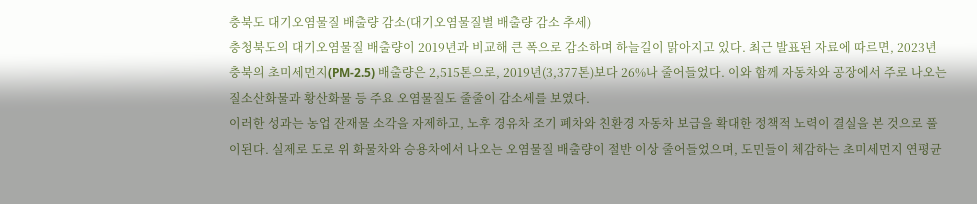충북도 대기오염물질 배출량 감소(대기오염물질별 배출량 감소 추세)
충청북도의 대기오염물질 배출량이 2019년과 비교해 큰 폭으로 감소하며 하늘길이 맑아지고 있다. 최근 발표된 자료에 따르면, 2023년 충북의 초미세먼지(PM-2.5) 배출량은 2,515톤으로, 2019년(3,377톤)보다 26%나 줄어들었다. 이와 함께 자동차와 공장에서 주로 나오는 질소산화물과 황산화물 등 주요 오염물질도 줄줄이 감소세를 보였다.
이러한 성과는 농업 잔재물 소각을 자제하고, 노후 경유차 조기 폐차와 친환경 자동차 보급을 확대한 정책적 노력이 결실을 본 것으로 풀이된다. 실제로 도로 위 화물차와 승용차에서 나오는 오염물질 배출량이 절반 이상 줄어들었으며, 도민들이 체감하는 초미세먼지 연평균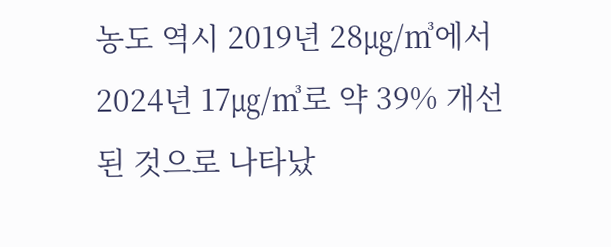농도 역시 2019년 28㎍/㎥에서 2024년 17㎍/㎥로 약 39% 개선된 것으로 나타났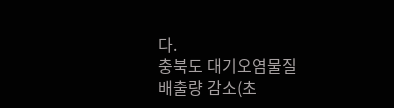다.
충북도 대기오염물질 배출량 감소(초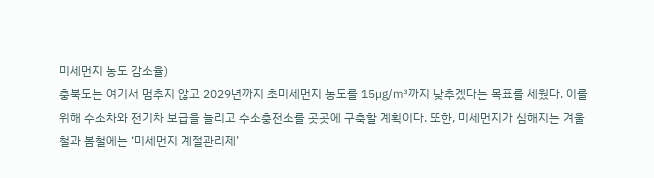미세먼지 농도 감소율)
충북도는 여기서 멈추지 않고 2029년까지 초미세먼지 농도를 15㎍/㎥까지 낮추겠다는 목표를 세웠다. 이를 위해 수소차와 전기차 보급을 늘리고 수소충전소를 곳곳에 구축할 계획이다. 또한, 미세먼지가 심해지는 겨울철과 봄철에는 ‘미세먼지 계절관리제’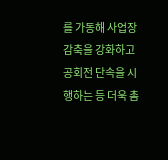를 가동해 사업장 감축을 강화하고 공회전 단속을 시행하는 등 더욱 촘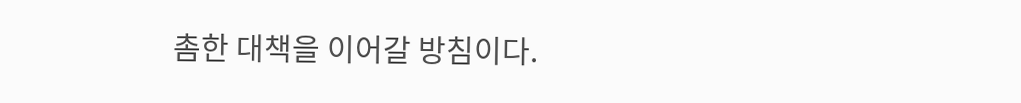촘한 대책을 이어갈 방침이다.